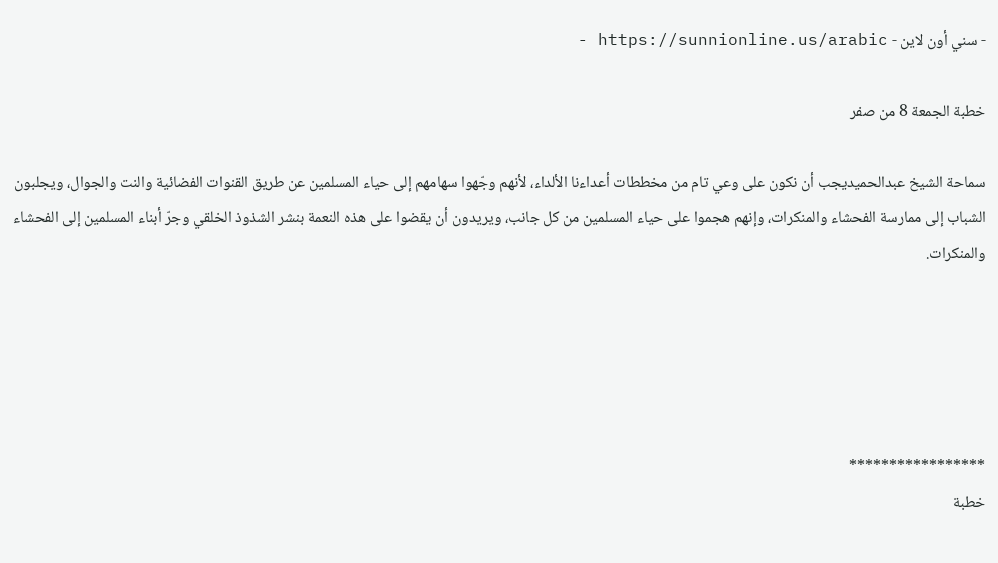- سني أون لاین - https://sunnionline.us/arabic -

خطبة الجمعة 8 من صفر

سماحة الشيخ عبدالحميديجب أن نكون علی وعي تام من مخططات أعداءنا الألداء، لأنهم وجّهوا سهامهم إلی حياء المسلمين عن طريق القنوات الفضائية والنت والجوال، ويجلبون الشباب إلی ممارسة الفحشاء والمنكرات، وإنهم هجموا علی حياء المسلمين من كل جانب، ويريدون أن يقضوا علی هذه النعمة بنشر الشذوذ الخلقي وجرّ أبناء المسلمين إلی الفحشاء والمنكرات.





*****************
خطبة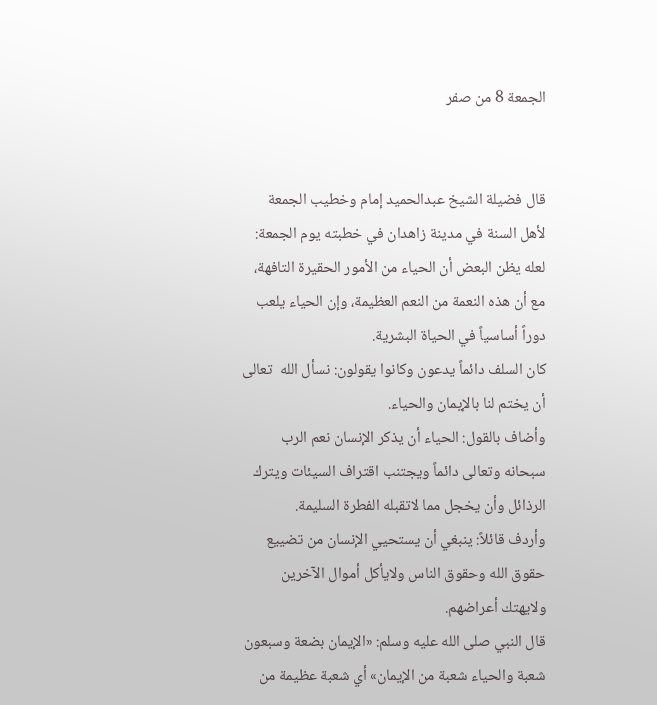الجمعة 8 من صفر


قال فضيلة الشيخ عبدالحميد إمام وخطيب الجمعة لأهل السنة في مدينة زاهدان في خطبته يوم الجمعة: لعله يظن البعض أن الحياء من الأمور الحقيرة التافهة، مع أن هذه النعمة من النعم العظيمة، وإن الحياء يلعب دوراً أساسياً في الحياة البشرية.
كان السلف دائماً يدعون وكانوا يقولون: نسأل الله  تعالی أن يختم لنا بالإيمان والحياء.
وأضاف بالقول: الحياء أن يذكر الإنسان نعم الرب سبحانه وتعالی دائماً ويجتنب اقتراف السيئات ويترك الرذائل وأن يخجل مما لاتقبله الفطرة السليمة.
وأردف قائلاً: ينبغي أن يستحيي الإنسان من تضييع حقوق الله وحقوق الناس ولايأكل أموال الآخرين ولايهتك أعراضهم.
قال النبي صلی الله عليه وسلم: «الإيمان بضعة وسبعون شعبة والحياء شعبة من الإيمان» أي شعبة عظيمة من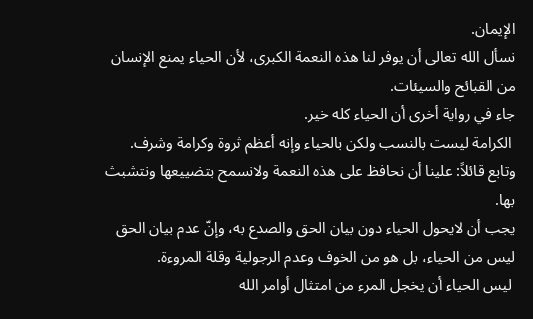الإيمان.
نسأل الله تعالی أن يوفر لنا هذه النعمة الكبری، لأن الحياء يمنع الإنسان من القبائح والسيئات.
جاء في رواية أخری أن الحياء كله خير.
 الكرامة ليست بالنسب ولكن بالحياء وإنه أعظم ثروة وكرامة وشرف.
وتابع قائلاً: علينا أن نحافظ علی هذه النعمة ولانسمح بتضييعها ونتشبث بها.
يجب أن لايحول الحياء دون بيان الحق والصدع به، وإنّ عدم بيان الحق ليس من الحياء، بل هو من الخوف وعدم الرجولية وقلة المروءة.
 ليس الحياء أن يخجل المرء من امتثال أوامر الله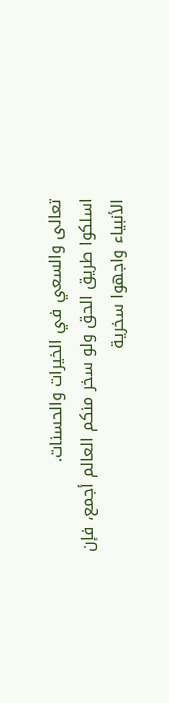تعالی والسعي في الخيرات والحسنات.
اسلكوا طريق الحق ولو سخر منكم العالم أجمع، فإن الأنبياء واجهوا سخرية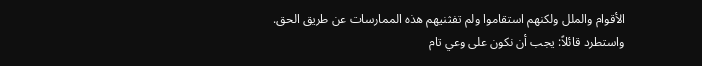الأقوام والملل ولكنهم استقاموا ولم تفثنيهم هذه الممارسات عن طريق الحق.
واستطرد قائلاً: يجب أن نكون علی وعي تام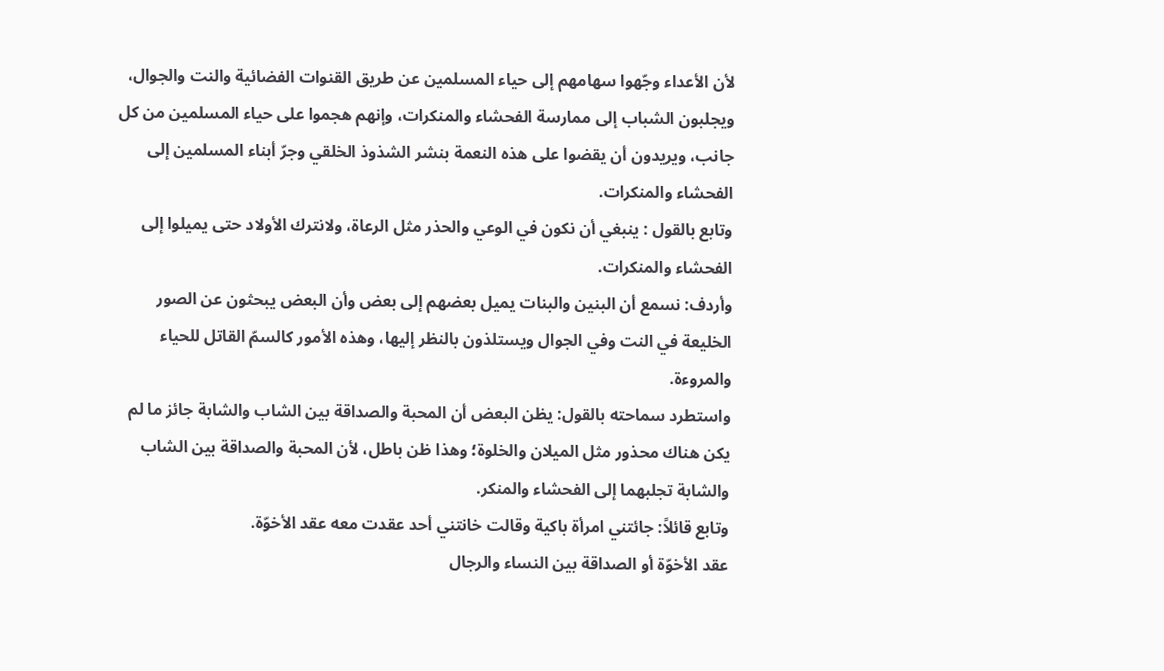لأن الأعداء وجّهوا سهامهم إلی حياء المسلمين عن طريق القنوات الفضائية والنت والجوال، ويجلبون الشباب إلی ممارسة الفحشاء والمنكرات، وإنهم هجموا علی حياء المسلمين من كل جانب، ويريدون أن يقضوا علی هذه النعمة بنشر الشذوذ الخلقي وجرّ أبناء المسلمين إلی الفحشاء والمنكرات.
وتابع بالقول : ينبغي أن نكون في الوعي والحذر مثل الرعاة، ولانترك الأولاد حتی يميلوا إلی الفحشاء والمنكرات.
وأردف: نسمع أن البنين والبنات يميل بعضهم إلی بعض وأن البعض يبحثون عن الصور الخليعة في النت وفي الجوال ويستلذون بالنظر إليها، وهذه الأمور كالسمّ القاتل للحياء والمروءة.
واستطرد سماحته بالقول: يظن البعض أن المحبة والصداقة بين الشاب والشابة جائز ما لم يكن هناك محذور مثل الميلان والخلوة؛ وهذا ظن باطل، لأن المحبة والصداقة بين الشاب والشابة تجلبهما إلی الفحشاء والمنكر.
وتابع قائلاً: جائتني امرأة باكية وقالت خانتني أحد عقدت معه عقد الأخوّة.
عقد الأخوّة أو الصداقة بين النساء والرجال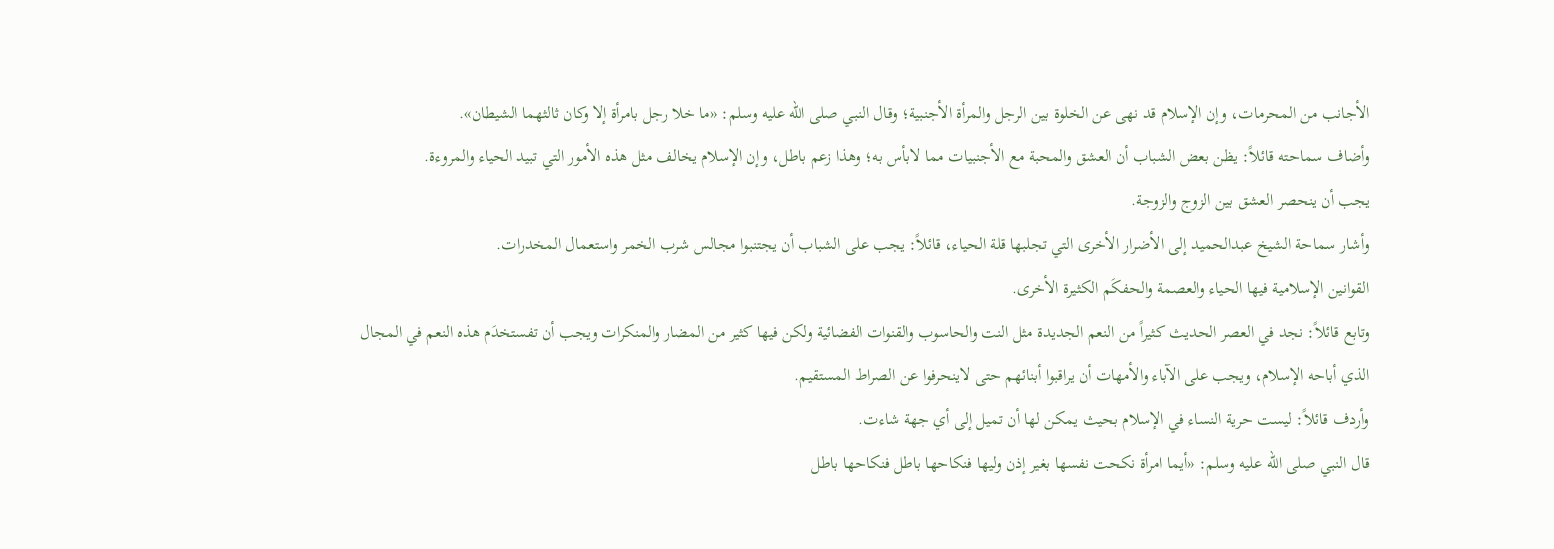الأجانب من المحرمات، وإن الإسلام قد نهی عن الخلوة بين الرجل والمرأة الأجنبية؛ وقال النبي صلی الله عليه وسلم: «ما خلا رجل بامرأة إلا وكان ثالثهما الشيطان».
وأضاف سماحته قائلاً: يظن بعض الشباب أن العشق والمحبة مع الأجنبيات مما لابأس به؛ وهذا زعم باطل، وإن الإسلام يخالف مثل هذه الأمور التي تبيد الحياء والمروءة.
يجب أن ينحصر العشق بين الزوج والزوجة.
وأشار سماحة الشيخ عبدالحميد إلی الأضرار الأخری التي تجلبها قلة الحياء، قائلاً: يجب علی الشباب أن يجتنبوا مجالس شرب الخمر واستعمال المخدرات.
القوانين الإسلامية فيها الحياء والعصمة والحفكَم الكثيرة الأخری.
وتابع قائلاً: نجد في العصر الحديث كثيراً من النعم الجديدة مثل النت والحاسوب والقنوات الفضائية ولكن فيها كثير من المضار والمنكرات ويجب أن تفستخدَم هذه النعم في المجال الذي أباحه الإسلام، ويجب علی الآباء والأمهات أن يراقبوا أبنائهم حتی لاينحرفوا عن الصراط المستقيم.
وأردف قائلاً: ليست حرية النساء في الإسلام بحيث يمكن لها أن تميل إلی أي جهة شاءت.
قال النبي صلی الله عليه وسلم: «أيما امرأة نكحت نفسها بغير إذن وليها فنكاحها باطل فنكاحها باطل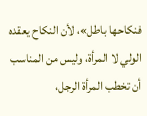فنكاحها باطل»، لأن النكاح يعقده الولي لا المرأة، وليس من المناسب أن تخطب المرأة الرجل،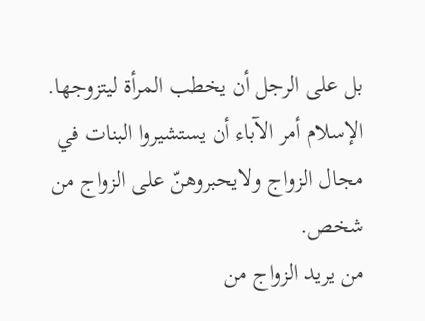بل علی الرجل أن يخطب المرأة ليتزوجها.
الإسلام أمر الآباء أن يستشيروا البنات في مجال الزواج ولايحبروهنّ علی الزواج من شخص.
من يريد الزواج من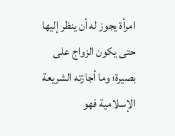امرأة يجوز له أن ينظر إليها حتی يكون الزواج علی بصيرة؛ وما أجازته الشريعة الإسلامية فهو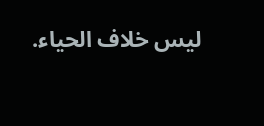ليس خلاف الحياء.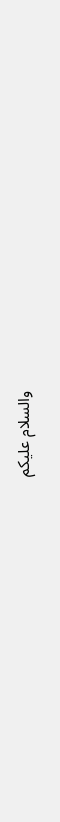والسلام عليكم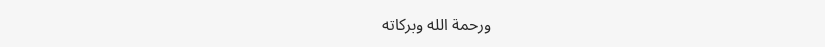ورحمة الله وبركاته